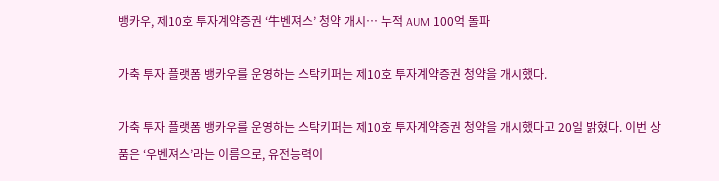뱅카우, 제10호 투자계약증권 ‘牛벤져스’ 청약 개시… 누적 AUM 100억 돌파

가축 투자 플랫폼 뱅카우를 운영하는 스탁키퍼는 제10호 투자계약증권 청약을 개시했다.

가축 투자 플랫폼 뱅카우를 운영하는 스탁키퍼는 제10호 투자계약증권 청약을 개시했다고 20일 밝혔다. 이번 상품은 ‘우벤져스’라는 이름으로, 유전능력이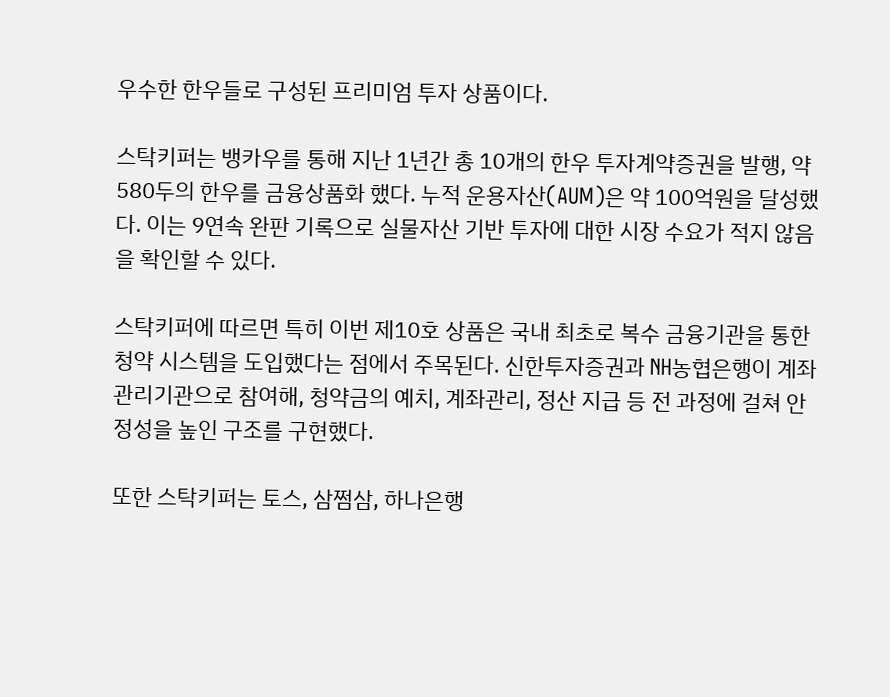우수한 한우들로 구성된 프리미엄 투자 상품이다.

스탁키퍼는 뱅카우를 통해 지난 1년간 총 10개의 한우 투자계약증권을 발행, 약 580두의 한우를 금융상품화 했다. 누적 운용자산(AUM)은 약 100억원을 달성했다. 이는 9연속 완판 기록으로 실물자산 기반 투자에 대한 시장 수요가 적지 않음을 확인할 수 있다.

스탁키퍼에 따르면 특히 이번 제10호 상품은 국내 최초로 복수 금융기관을 통한 청약 시스템을 도입했다는 점에서 주목된다. 신한투자증권과 NH농협은행이 계좌관리기관으로 참여해, 청약금의 예치, 계좌관리, 정산 지급 등 전 과정에 걸쳐 안정성을 높인 구조를 구현했다.

또한 스탁키퍼는 토스, 삼쩜삼, 하나은행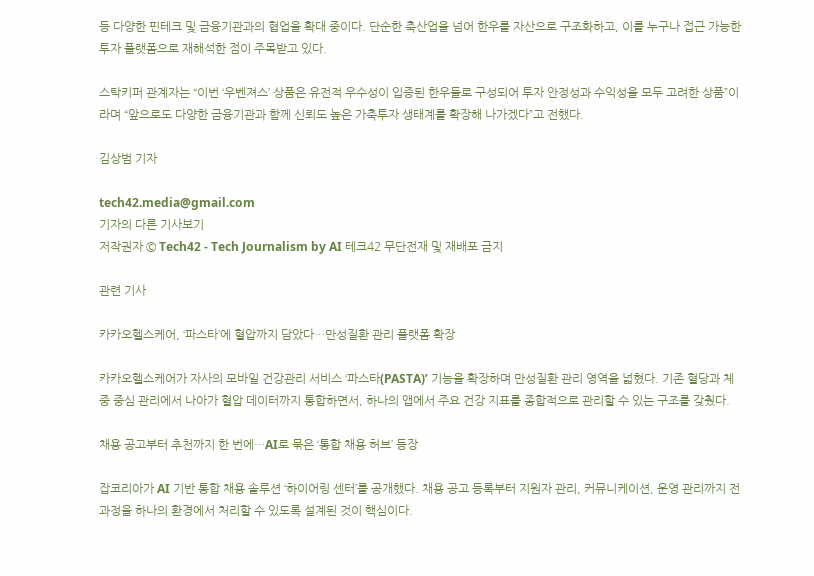등 다양한 핀테크 및 금융기관과의 협업을 확대 중이다. 단순한 축산업을 넘어 한우를 자산으로 구조화하고, 이를 누구나 접근 가능한 투자 플랫폼으로 재해석한 점이 주목받고 있다.

스탁키퍼 관계자는 “이번 ‘우벤져스’ 상품은 유전적 우수성이 입증된 한우들로 구성되어 투자 안정성과 수익성을 모두 고려한 상품”이라며 “앞으로도 다양한 금융기관과 함께 신뢰도 높은 가축투자 생태계를 확장해 나가겠다”고 전했다.

김상범 기자

tech42.media@gmail.com
기자의 다른 기사보기
저작권자 © Tech42 - Tech Journalism by AI 테크42 무단전재 및 재배포 금지

관련 기사

카카오헬스케어, ‘파스타’에 혈압까지 담았다…만성질환 관리 플랫폼 확장

카카오헬스케어가 자사의 모바일 건강관리 서비스 ‘파스타(PASTA)’ 기능을 확장하며 만성질환 관리 영역을 넓혔다. 기존 혈당과 체중 중심 관리에서 나아가 혈압 데이터까지 통합하면서, 하나의 앱에서 주요 건강 지표를 종합적으로 관리할 수 있는 구조를 갖췄다.

채용 공고부터 추천까지 한 번에…AI로 묶은 ‘통합 채용 허브’ 등장

잡코리아가 AI 기반 통합 채용 솔루션 ‘하이어링 센터’를 공개했다. 채용 공고 등록부터 지원자 관리, 커뮤니케이션, 운영 관리까지 전 과정을 하나의 환경에서 처리할 수 있도록 설계된 것이 핵심이다.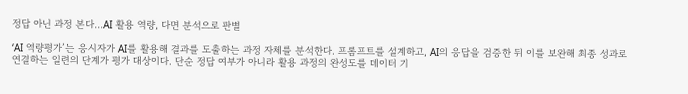정답 아닌 과정 본다…AI 활용 역량, 다면 분석으로 판별

‘AI 역량평가’는 응시자가 AI를 활용해 결과를 도출하는 과정 자체를 분석한다. 프롬프트를 설계하고, AI의 응답을 검증한 뒤 이를 보완해 최종 성과로 연결하는 일련의 단계가 평가 대상이다. 단순 정답 여부가 아니라 활용 과정의 완성도를 데이터 기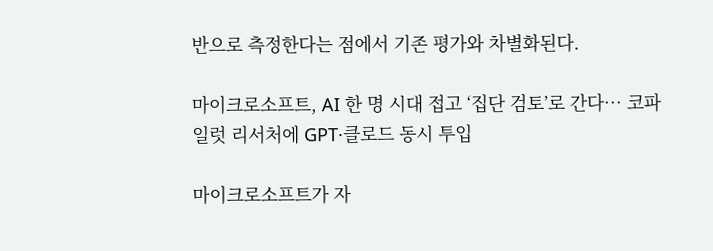반으로 측정한다는 점에서 기존 평가와 차별화된다.

마이크로소프트, AI 한 명 시대 접고 ‘집단 검토’로 간다… 코파일럿 리서처에 GPT·클로드 동시 투입

마이크로소프트가 자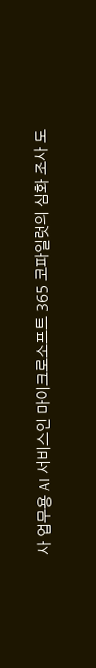사 업무용 AI 서비스인 마이크로소프트 365 코파일럿의 심화 조사 도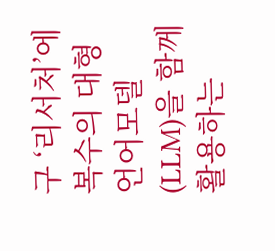구 ‘리서처’에 복수의 대형언어모델(LLM)을 함께 활용하는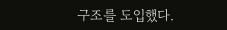구조를 도입했다.